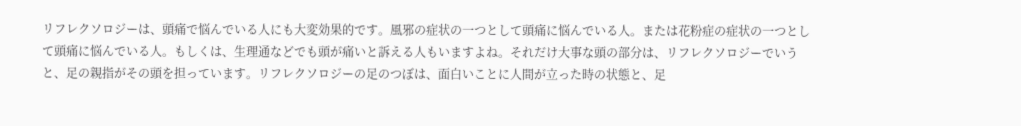リフレクソロジーは、頭痛で悩んでいる人にも大変効果的です。風邪の症状の一つとして頭痛に悩んでいる人。または花粉症の症状の一つとして頭痛に悩んでいる人。もしくは、生理通などでも頭が痛いと訴える人もいますよね。それだけ大事な頭の部分は、リフレクソロジーでいうと、足の親指がその頭を担っています。リフレクソロジーの足のつぼは、面白いことに人間が立った時の状態と、足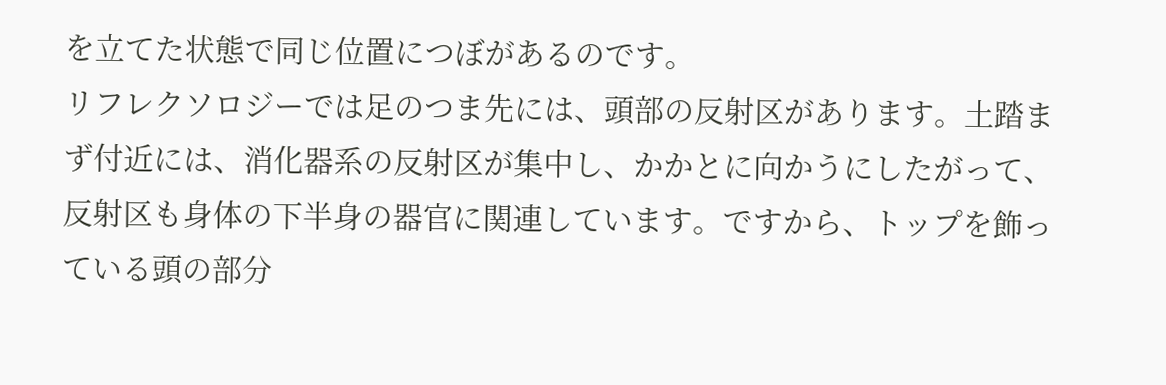を立てた状態で同じ位置につぼがあるのです。
リフレクソロジーでは足のつま先には、頭部の反射区があります。土踏まず付近には、消化器系の反射区が集中し、かかとに向かうにしたがって、反射区も身体の下半身の器官に関連しています。ですから、トップを飾っている頭の部分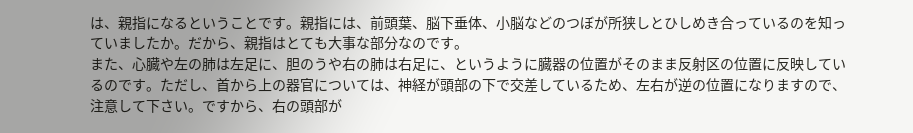は、親指になるということです。親指には、前頭葉、脳下垂体、小脳などのつぼが所狭しとひしめき合っているのを知っていましたか。だから、親指はとても大事な部分なのです。
また、心臓や左の肺は左足に、胆のうや右の肺は右足に、というように臓器の位置がそのまま反射区の位置に反映しているのです。ただし、首から上の器官については、神経が頭部の下で交差しているため、左右が逆の位置になりますので、注意して下さい。ですから、右の頭部が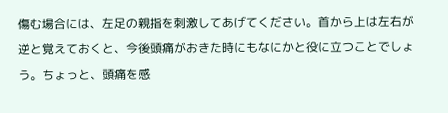傷む場合には、左足の親指を刺激してあげてください。首から上は左右が逆と覚えておくと、今後頭痛がおきた時にもなにかと役に立つことでしょう。ちょっと、頭痛を感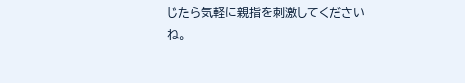じたら気軽に親指を刺激してくださいね。